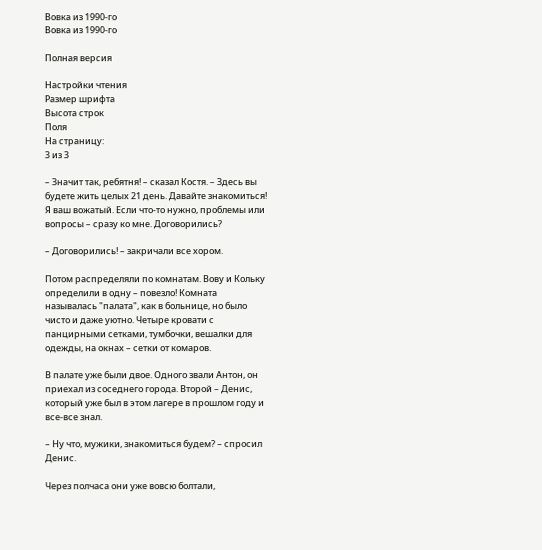Вовка из 1990-го
Вовка из 1990-го

Полная версия

Настройки чтения
Размер шрифта
Высота строк
Поля
На страницу:
3 из 3

– Значит так, ребятня! – сказал Костя. – Здесь вы будете жить целых 21 день. Давайте знакомиться! Я ваш вожатый. Если что-то нужно, проблемы или вопросы – сразу ко мне. Договорились?

– Договорились! – закричали все хором.

Потом распределяли по комнатам. Вову и Кольку определили в одну – повезло! Комната называлась "палата", как в больнице, но было чисто и даже уютно. Четыре кровати с панцирными сетками, тумбочки, вешалки для одежды, на окнах – сетки от комаров.

В палате уже были двое. Одного звали Антон, он приехал из соседнего города. Второй – Денис, который уже был в этом лагере в прошлом году и все-все знал.

– Ну что, мужики, знакомиться будем? – спросил Денис.

Через полчаса они уже вовсю болтали,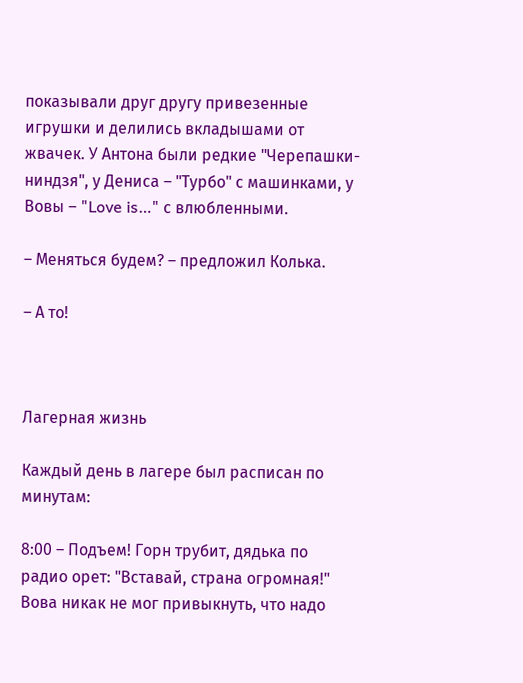показывали друг другу привезенные игрушки и делились вкладышами от жвачек. У Антона были редкие "Черепашки-ниндзя", у Дениса – "Турбо" с машинками, у Вовы – "Love is…" с влюбленными.

– Меняться будем? – предложил Колька.

– А то!



Лагерная жизнь

Каждый день в лагере был расписан по минутам:

8:00 – Подъем! Горн трубит, дядька по радио орет: "Вставай, страна огромная!" Вова никак не мог привыкнуть, что надо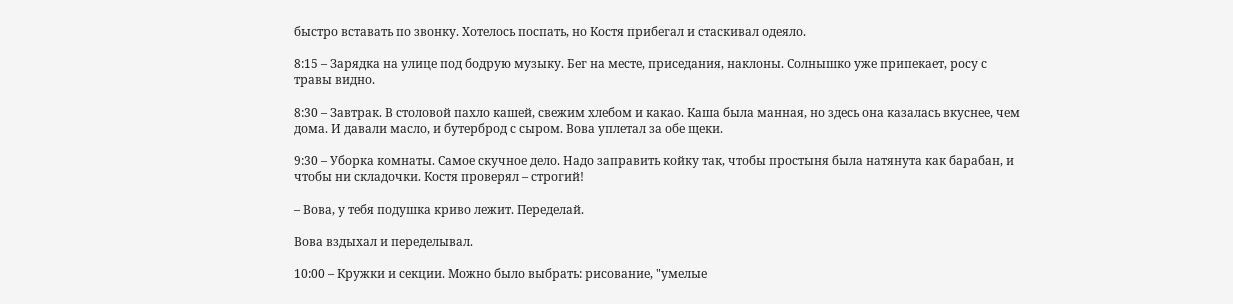быстро вставать по звонку. Хотелось поспать, но Костя прибегал и стаскивал одеяло.

8:15 – Зарядка на улице под бодрую музыку. Бег на месте, приседания, наклоны. Солнышко уже припекает, росу с травы видно.

8:30 – Завтрак. В столовой пахло кашей, свежим хлебом и какао. Каша была манная, но здесь она казалась вкуснее, чем дома. И давали масло, и бутерброд с сыром. Вова уплетал за обе щеки.

9:30 – Уборка комнаты. Самое скучное дело. Надо заправить койку так, чтобы простыня была натянута как барабан, и чтобы ни складочки. Костя проверял – строгий!

– Вова, у тебя подушка криво лежит. Переделай.

Вова вздыхал и переделывал.

10:00 – Кружки и секции. Можно было выбрать: рисование, "умелые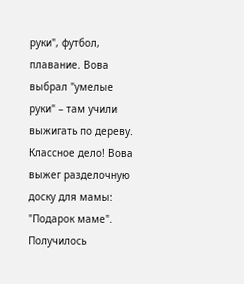руки", футбол, плавание. Вова выбрал "умелые руки" – там учили выжигать по дереву. Классное дело! Вова выжег разделочную доску для мамы: "Подарок маме". Получилось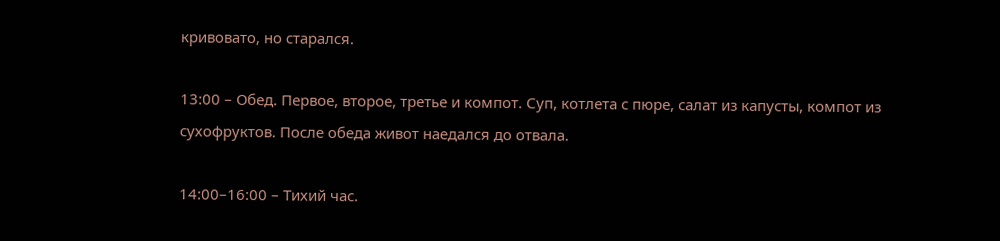кривовато, но старался.

13:00 – Обед. Первое, второе, третье и компот. Суп, котлета с пюре, салат из капусты, компот из сухофруктов. После обеда живот наедался до отвала.

14:00–16:00 – Тихий час.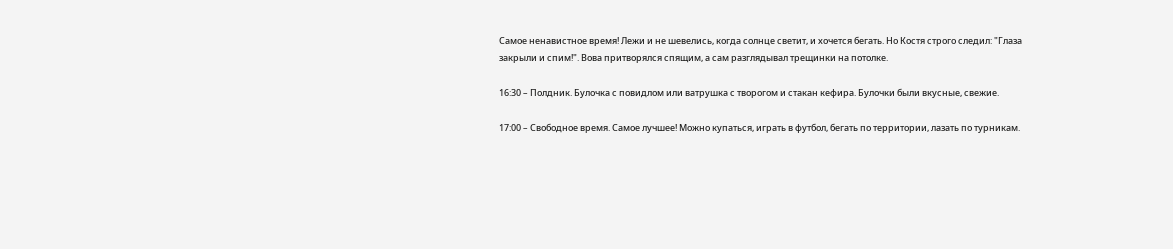Самое ненавистное время! Лежи и не шевелись, когда солнце светит, и хочется бегать. Но Костя строго следил: "Глаза закрыли и спим!". Вова притворялся спящим, а сам разглядывал трещинки на потолке.

16:30 – Полдник. Булочка с повидлом или ватрушка с творогом и стакан кефира. Булочки были вкусные, свежие.

17:00 – Свободное время. Самое лучшее! Можно купаться, играть в футбол, бегать по территории, лазать по турникам.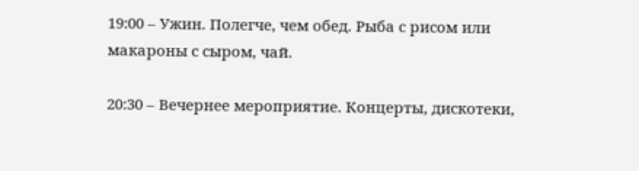19:00 – Ужин. Полегче, чем обед. Рыба с рисом или макароны с сыром, чай.

20:30 – Вечернее мероприятие. Концерты, дискотеки,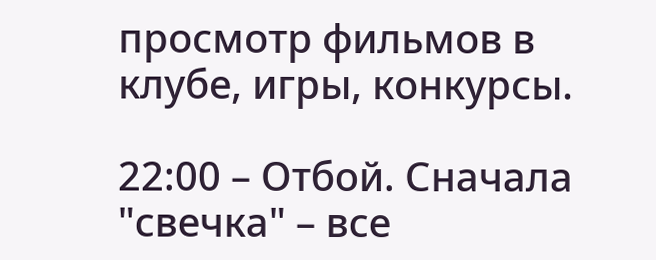просмотр фильмов в клубе, игры, конкурсы.

22:00 – Отбой. Сначала "свечка" – все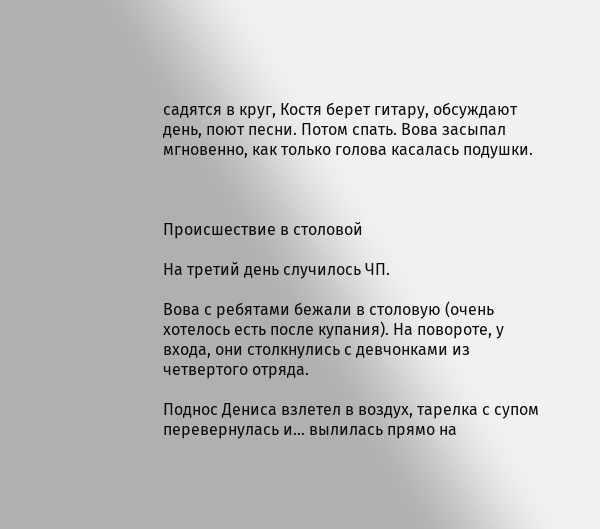садятся в круг, Костя берет гитару, обсуждают день, поют песни. Потом спать. Вова засыпал мгновенно, как только голова касалась подушки.



Происшествие в столовой

На третий день случилось ЧП.

Вова с ребятами бежали в столовую (очень хотелось есть после купания). На повороте, у входа, они столкнулись с девчонками из четвертого отряда.

Поднос Дениса взлетел в воздух, тарелка с супом перевернулась и… вылилась прямо на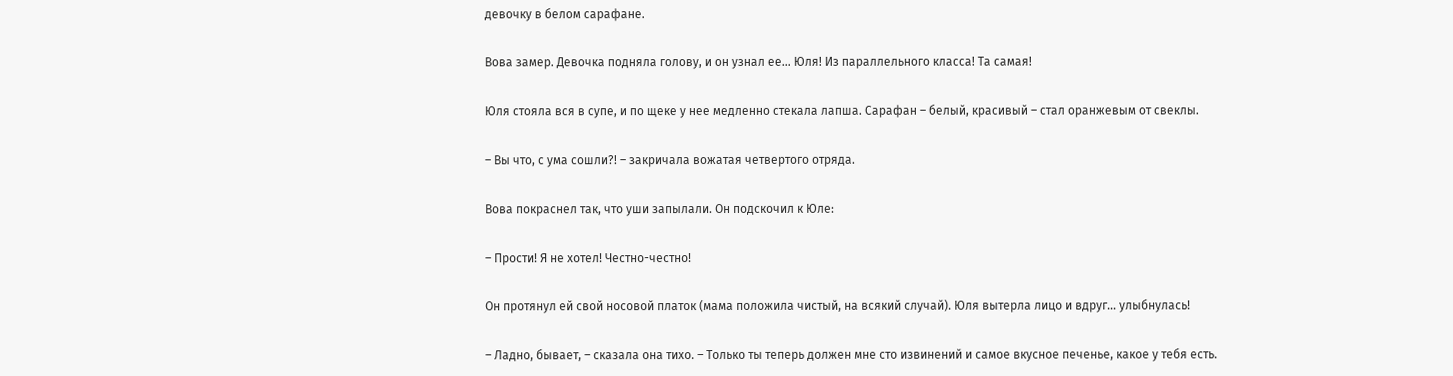девочку в белом сарафане.

Вова замер. Девочка подняла голову, и он узнал ее… Юля! Из параллельного класса! Та самая!

Юля стояла вся в супе, и по щеке у нее медленно стекала лапша. Сарафан – белый, красивый – стал оранжевым от свеклы.

– Вы что, с ума сошли?! – закричала вожатая четвертого отряда.

Вова покраснел так, что уши запылали. Он подскочил к Юле:

– Прости! Я не хотел! Честно-честно!

Он протянул ей свой носовой платок (мама положила чистый, на всякий случай). Юля вытерла лицо и вдруг… улыбнулась!

– Ладно, бывает, – сказала она тихо. – Только ты теперь должен мне сто извинений и самое вкусное печенье, какое у тебя есть.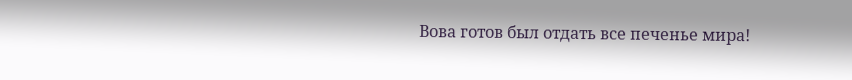Вова готов был отдать все печенье мира!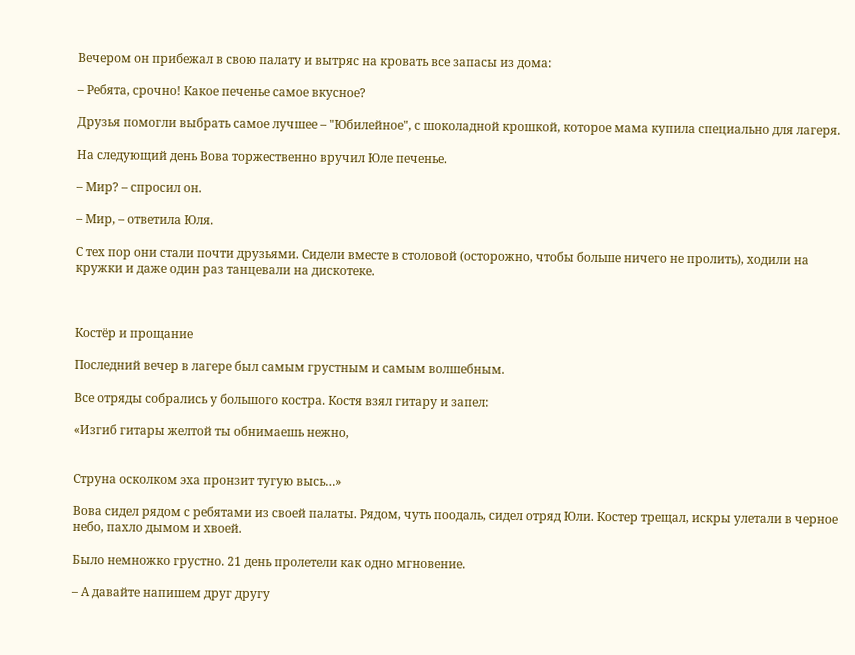Вечером он прибежал в свою палату и вытряс на кровать все запасы из дома:

– Ребята, срочно! Какое печенье самое вкусное?

Друзья помогли выбрать самое лучшее – "Юбилейное", с шоколадной крошкой, которое мама купила специально для лагеря.

На следующий день Вова торжественно вручил Юле печенье.

– Мир? – спросил он.

– Мир, – ответила Юля.

С тех пор они стали почти друзьями. Сидели вместе в столовой (осторожно, чтобы больше ничего не пролить), ходили на кружки и даже один раз танцевали на дискотеке.



Костёр и прощание

Последний вечер в лагере был самым грустным и самым волшебным.

Все отряды собрались у большого костра. Костя взял гитару и запел:

«Изгиб гитары желтой ты обнимаешь нежно,


Струна осколком эха пронзит тугую высь…»

Вова сидел рядом с ребятами из своей палаты. Рядом, чуть поодаль, сидел отряд Юли. Костер трещал, искры улетали в черное небо, пахло дымом и хвоей.

Было немножко грустно. 21 день пролетели как одно мгновение.

– А давайте напишем друг другу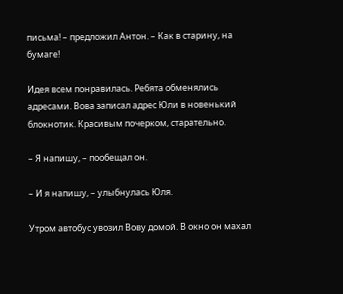письма! – предложил Антон. – Как в старину, на бумаге!

Идея всем понравилась. Ребята обменялись адресами. Вова записал адрес Юли в новенький блокнотик. Красивым почерком, старательно.

– Я напишу, – пообещал он.

– И я напишу, – улыбнулась Юля.

Утром автобус увозил Вову домой. В окно он махал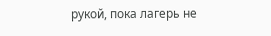рукой, пока лагерь не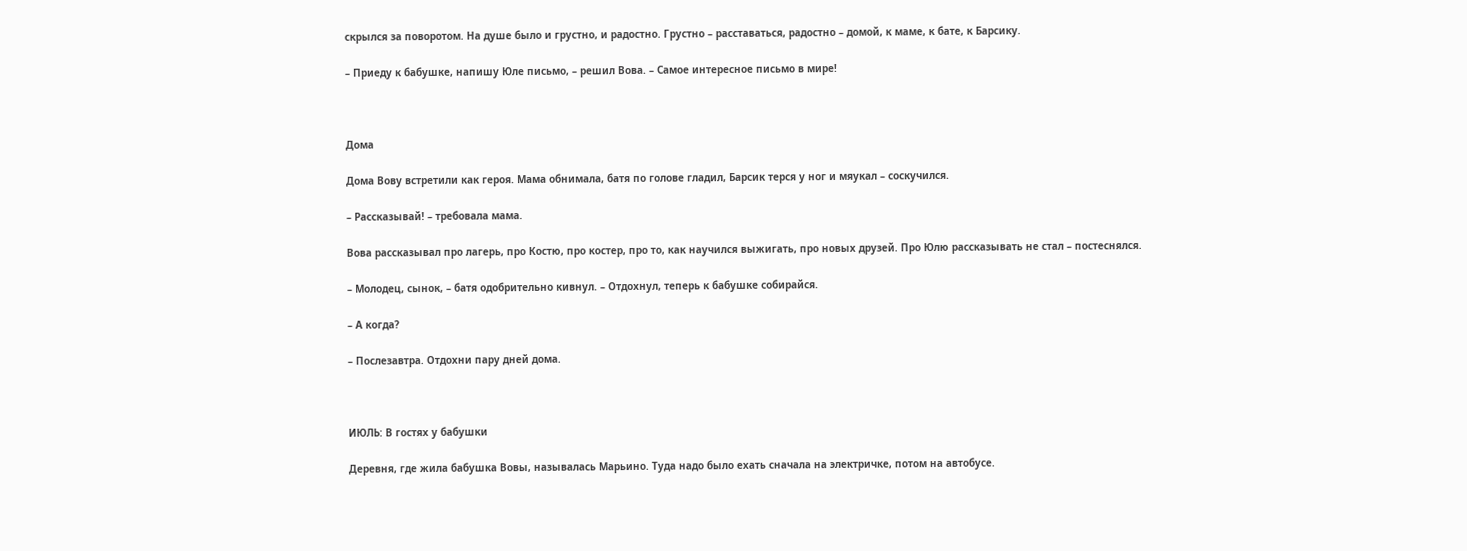скрылся за поворотом. На душе было и грустно, и радостно. Грустно – расставаться, радостно – домой, к маме, к бате, к Барсику.

– Приеду к бабушке, напишу Юле письмо, – решил Вова. – Самое интересное письмо в мире!



Дома

Дома Вову встретили как героя. Мама обнимала, батя по голове гладил, Барсик терся у ног и мяукал – соскучился.

– Рассказывай! – требовала мама.

Вова рассказывал про лагерь, про Костю, про костер, про то, как научился выжигать, про новых друзей. Про Юлю рассказывать не стал – постеснялся.

– Молодец, сынок, – батя одобрительно кивнул. – Отдохнул, теперь к бабушке собирайся.

– А когда?

– Послезавтра. Отдохни пару дней дома.



ИЮЛЬ: В гостях у бабушки

Деревня, где жила бабушка Вовы, называлась Марьино. Туда надо было ехать сначала на электричке, потом на автобусе.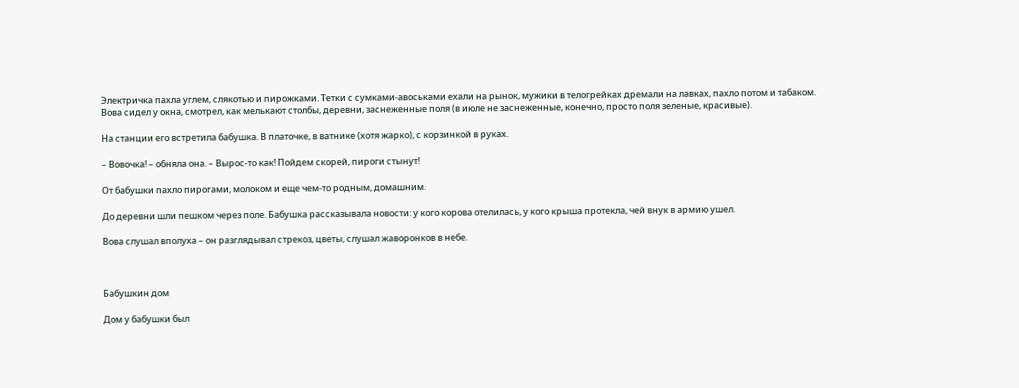Электричка пахла углем, слякотью и пирожками. Тетки с сумками-авоськами ехали на рынок, мужики в телогрейках дремали на лавках, пахло потом и табаком. Вова сидел у окна, смотрел, как мелькают столбы, деревни, заснеженные поля (в июле не заснеженные, конечно, просто поля зеленые, красивые).

На станции его встретила бабушка. В платочке, в ватнике (хотя жарко), с корзинкой в руках.

– Вовочка! – обняла она. – Вырос-то как! Пойдем скорей, пироги стынут!

От бабушки пахло пирогами, молоком и еще чем-то родным, домашним.

До деревни шли пешком через поле. Бабушка рассказывала новости: у кого корова отелилась, у кого крыша протекла, чей внук в армию ушел.

Вова слушал вполуха – он разглядывал стрекоз, цветы, слушал жаворонков в небе.



Бабушкин дом

Дом у бабушки был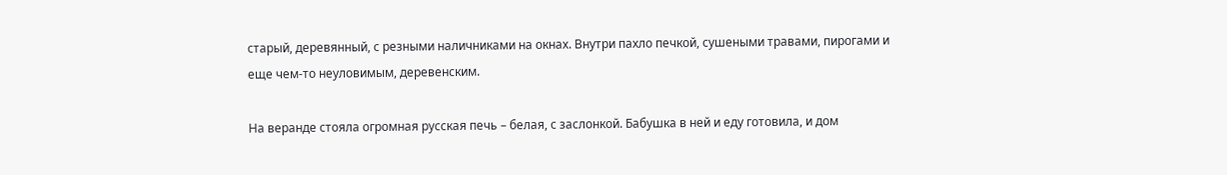старый, деревянный, с резными наличниками на окнах. Внутри пахло печкой, сушеными травами, пирогами и еще чем-то неуловимым, деревенским.

На веранде стояла огромная русская печь – белая, с заслонкой. Бабушка в ней и еду готовила, и дом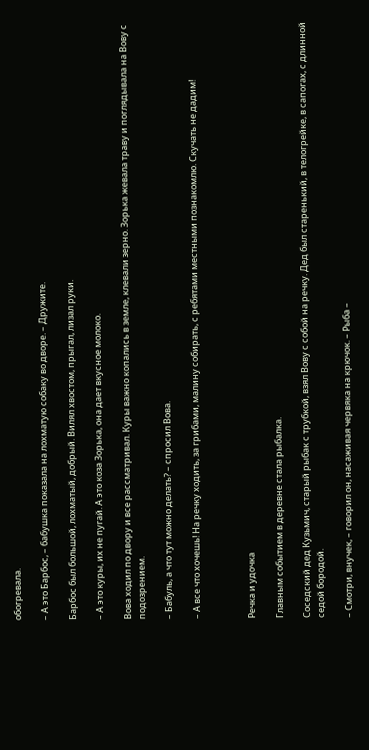обогревала.

– А это Барбос, – бабушка показала на лохматую собаку во дворе. – Дружите.

Барбос был большой, лохматый, добрый. Вилял хвостом, прыгал, лизал руки.

– А это куры, их не пугай. А это коза Зорька, она дает вкусное молоко.

Вова ходил по двору и все рассматривал. Куры важно копались в земле, клевали зерно. Зорька жевала траву и поглядывала на Вову с подозрением.

– Бабуль, а что тут можно делать? – спросил Вова.

– А все что хочешь! На речку ходить, за грибами, малину собирать, с ребятами местными познакомлю. Скучать не дадим!



Речка и удочка

Главным событием в деревне стала рыбалка.

Соседский дед Кузьмич, старый рыбак с трубкой, взял Вову с собой на речку. Дед был старенький, в телогрейке, в сапогах, с длинной седой бородой.

– Смотри, внучек, – говорил он, насаживая червяка на крючок. – Рыба –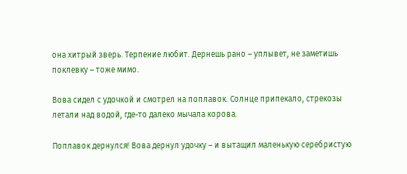она хитрый зверь. Терпение любит. Дернешь рано – уплывет, не заметишь поклевку – тоже мимо.

Вова сидел с удочкой и смотрел на поплавок. Солнце припекало, стрекозы летали над водой, где-то далеко мычала корова.

Поплавок дернулся! Вова дернул удочку – и вытащил маленькую серебристую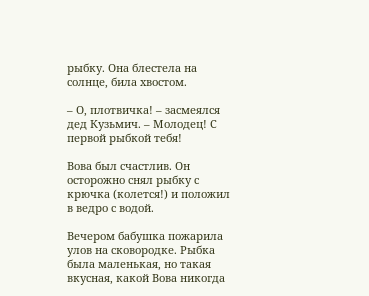рыбку. Она блестела на солнце, била хвостом.

– О, плотвичка! – засмеялся дед Кузьмич. – Молодец! С первой рыбкой тебя!

Вова был счастлив. Он осторожно снял рыбку с крючка (колется!) и положил в ведро с водой.

Вечером бабушка пожарила улов на сковородке. Рыбка была маленькая, но такая вкусная, какой Вова никогда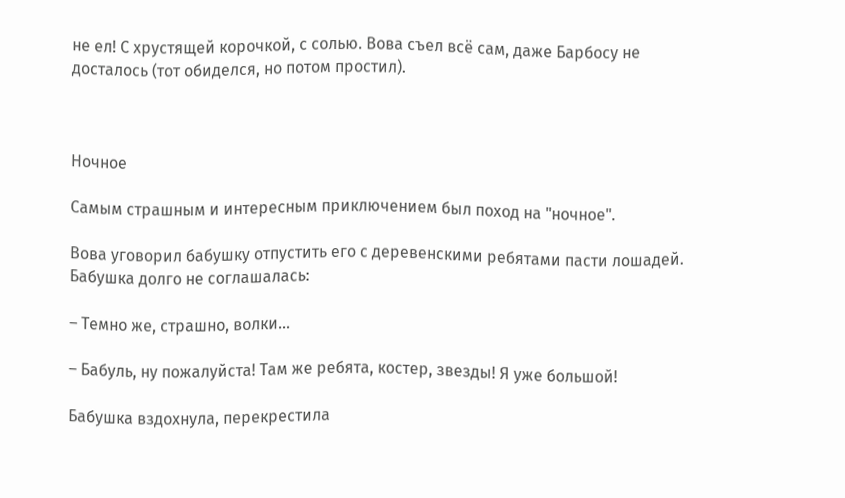не ел! С хрустящей корочкой, с солью. Вова съел всё сам, даже Барбосу не досталось (тот обиделся, но потом простил).



Ночное

Самым страшным и интересным приключением был поход на "ночное".

Вова уговорил бабушку отпустить его с деревенскими ребятами пасти лошадей. Бабушка долго не соглашалась:

– Темно же, страшно, волки…

– Бабуль, ну пожалуйста! Там же ребята, костер, звезды! Я уже большой!

Бабушка вздохнула, перекрестила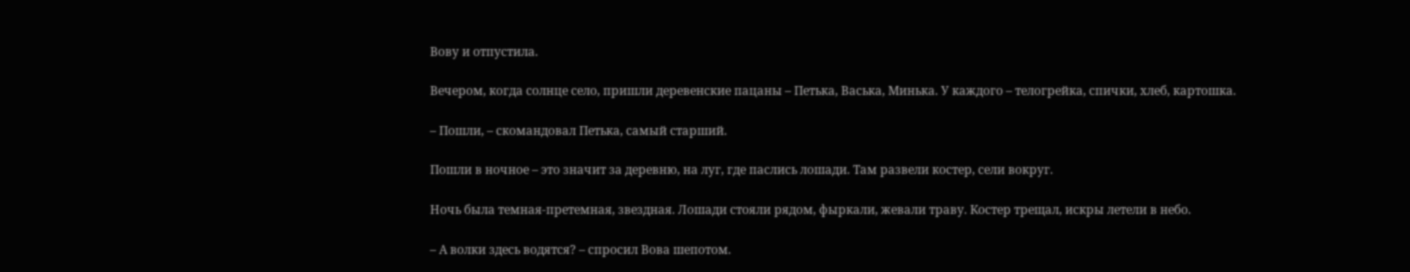Вову и отпустила.

Вечером, когда солнце село, пришли деревенские пацаны – Петька, Васька, Минька. У каждого – телогрейка, спички, хлеб, картошка.

– Пошли, – скомандовал Петька, самый старший.

Пошли в ночное – это значит за деревню, на луг, где паслись лошади. Там развели костер, сели вокруг.

Ночь была темная-претемная, звездная. Лошади стояли рядом, фыркали, жевали траву. Костер трещал, искры летели в небо.

– А волки здесь водятся? – спросил Вова шепотом.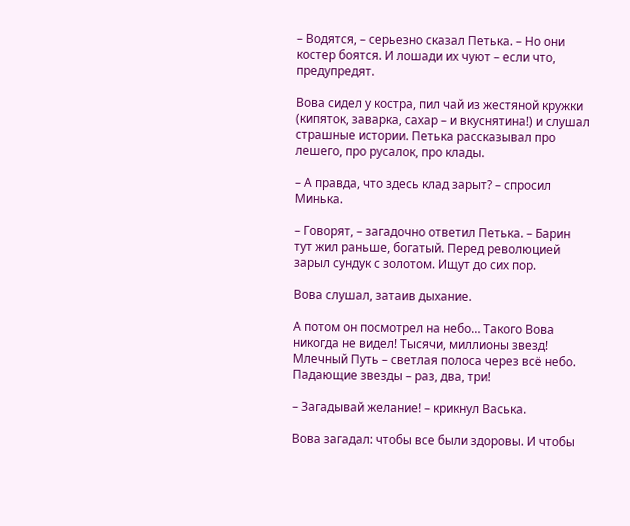– Водятся, – серьезно сказал Петька. – Но они костер боятся. И лошади их чуют – если что, предупредят.

Вова сидел у костра, пил чай из жестяной кружки (кипяток, заварка, сахар – и вкуснятина!) и слушал страшные истории. Петька рассказывал про лешего, про русалок, про клады.

– А правда, что здесь клад зарыт? – спросил Минька.

– Говорят, – загадочно ответил Петька. – Барин тут жил раньше, богатый. Перед революцией зарыл сундук с золотом. Ищут до сих пор.

Вова слушал, затаив дыхание.

А потом он посмотрел на небо… Такого Вова никогда не видел! Тысячи, миллионы звезд! Млечный Путь – светлая полоса через всё небо. Падающие звезды – раз, два, три!

– Загадывай желание! – крикнул Васька.

Вова загадал: чтобы все были здоровы. И чтобы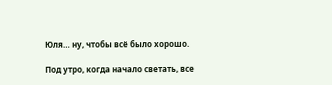Юля… ну, чтобы всё было хорошо.

Под утро, когда начало светать, все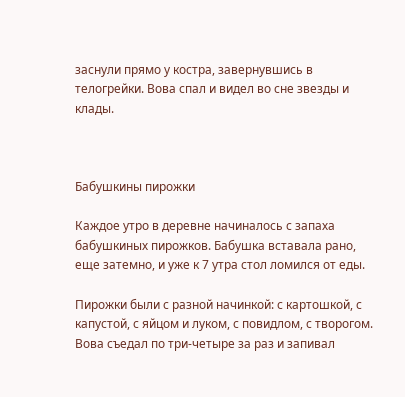заснули прямо у костра, завернувшись в телогрейки. Вова спал и видел во сне звезды и клады.



Бабушкины пирожки

Каждое утро в деревне начиналось с запаха бабушкиных пирожков. Бабушка вставала рано, еще затемно, и уже к 7 утра стол ломился от еды.

Пирожки были с разной начинкой: с картошкой, с капустой, с яйцом и луком, с повидлом, с творогом. Вова съедал по три-четыре за раз и запивал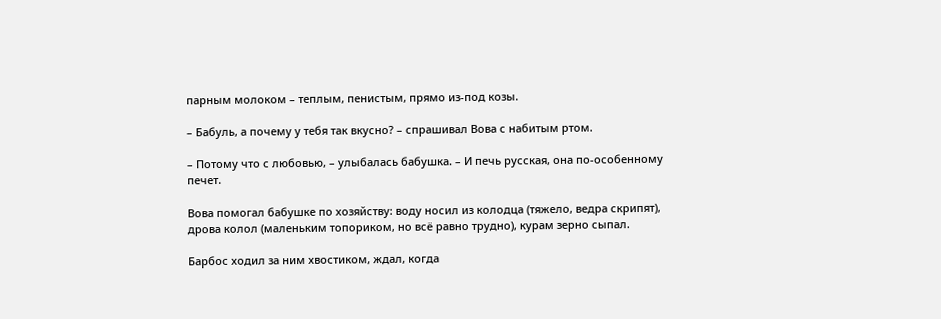парным молоком – теплым, пенистым, прямо из-под козы.

– Бабуль, а почему у тебя так вкусно? – спрашивал Вова с набитым ртом.

– Потому что с любовью, – улыбалась бабушка. – И печь русская, она по-особенному печет.

Вова помогал бабушке по хозяйству: воду носил из колодца (тяжело, ведра скрипят), дрова колол (маленьким топориком, но всё равно трудно), курам зерно сыпал.

Барбос ходил за ним хвостиком, ждал, когда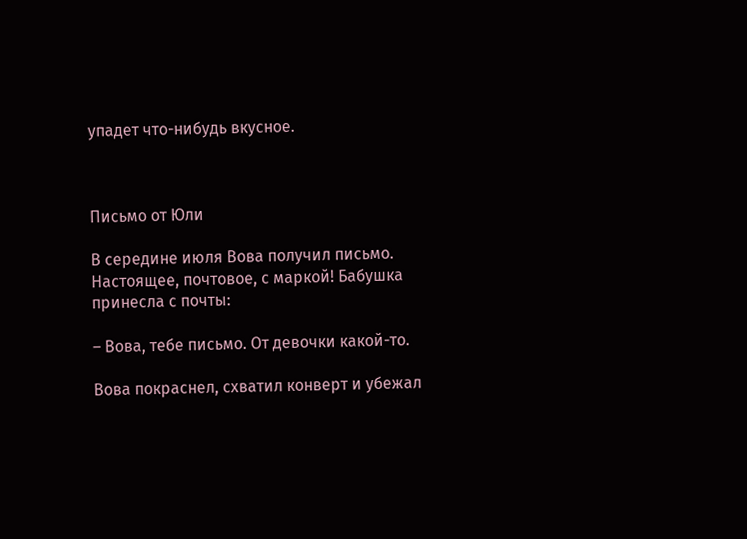упадет что-нибудь вкусное.



Письмо от Юли

В середине июля Вова получил письмо. Настоящее, почтовое, с маркой! Бабушка принесла с почты:

– Вова, тебе письмо. От девочки какой-то.

Вова покраснел, схватил конверт и убежал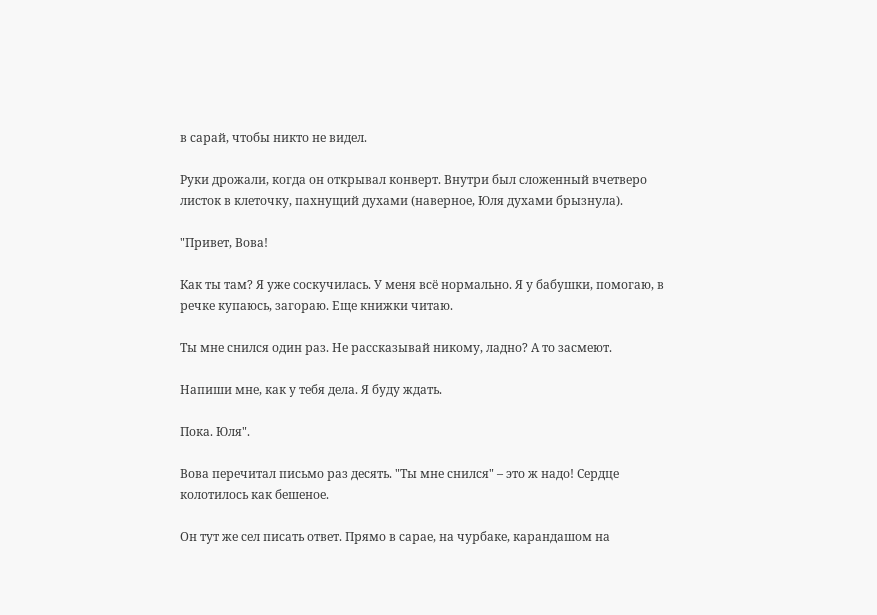в сарай, чтобы никто не видел.

Руки дрожали, когда он открывал конверт. Внутри был сложенный вчетверо листок в клеточку, пахнущий духами (наверное, Юля духами брызнула).

"Привет, Вова!

Как ты там? Я уже соскучилась. У меня всё нормально. Я у бабушки, помогаю, в речке купаюсь, загораю. Еще книжки читаю.

Ты мне снился один раз. Не рассказывай никому, ладно? А то засмеют.

Напиши мне, как у тебя дела. Я буду ждать.

Пока. Юля".

Вова перечитал письмо раз десять. "Ты мне снился" – это ж надо! Сердце колотилось как бешеное.

Он тут же сел писать ответ. Прямо в сарае, на чурбаке, карандашом на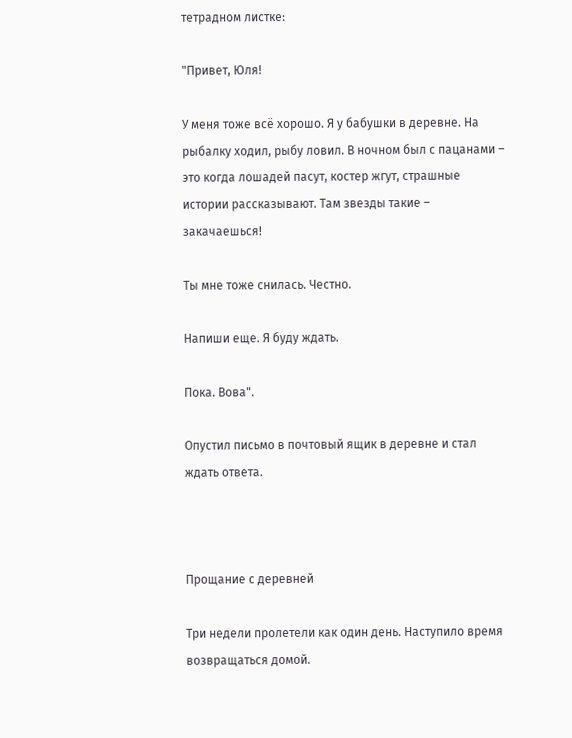тетрадном листке:

"Привет, Юля!

У меня тоже всё хорошо. Я у бабушки в деревне. На рыбалку ходил, рыбу ловил. В ночном был с пацанами – это когда лошадей пасут, костер жгут, страшные истории рассказывают. Там звезды такие – закачаешься!

Ты мне тоже снилась. Честно.

Напиши еще. Я буду ждать.

Пока. Вова".

Опустил письмо в почтовый ящик в деревне и стал ждать ответа.



Прощание с деревней

Три недели пролетели как один день. Наступило время возвращаться домой.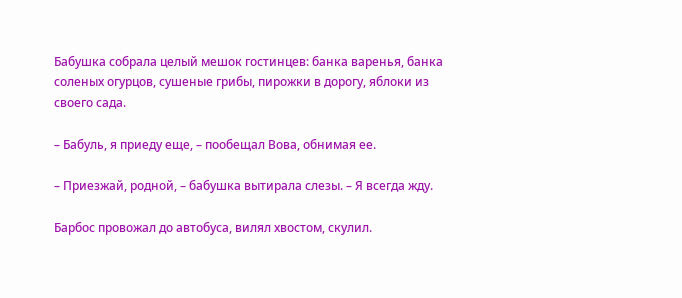Бабушка собрала целый мешок гостинцев: банка варенья, банка соленых огурцов, сушеные грибы, пирожки в дорогу, яблоки из своего сада.

– Бабуль, я приеду еще, – пообещал Вова, обнимая ее.

– Приезжай, родной, – бабушка вытирала слезы. – Я всегда жду.

Барбос провожал до автобуса, вилял хвостом, скулил.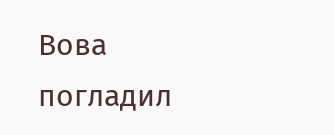Вова погладил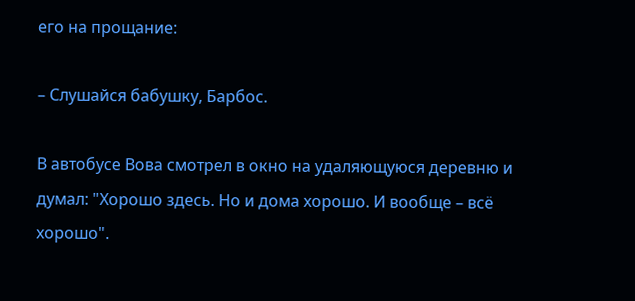его на прощание:

– Слушайся бабушку, Барбос.

В автобусе Вова смотрел в окно на удаляющуюся деревню и думал: "Хорошо здесь. Но и дома хорошо. И вообще – всё хорошо".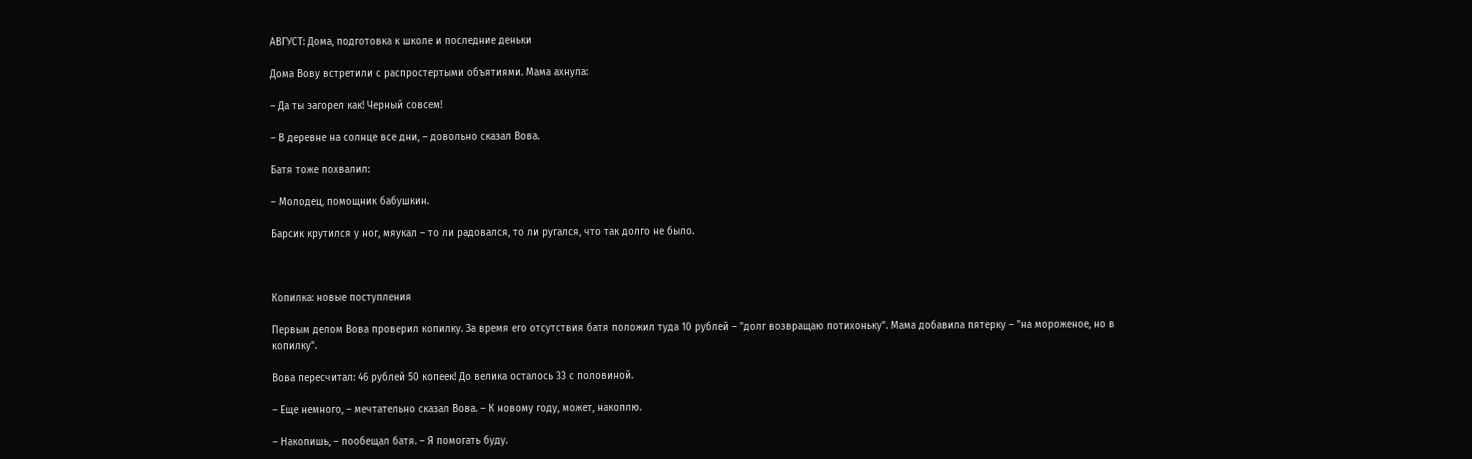АВГУСТ: Дома, подготовка к школе и последние деньки

Дома Вову встретили с распростертыми объятиями. Мама ахнула:

– Да ты загорел как! Черный совсем!

– В деревне на солнце все дни, – довольно сказал Вова.

Батя тоже похвалил:

– Молодец, помощник бабушкин.

Барсик крутился у ног, мяукал – то ли радовался, то ли ругался, что так долго не было.



Копилка: новые поступления

Первым делом Вова проверил копилку. За время его отсутствия батя положил туда 10 рублей – "долг возвращаю потихоньку". Мама добавила пятерку – "на мороженое, но в копилку".

Вова пересчитал: 46 рублей 50 копеек! До велика осталось 33 с половиной.

– Еще немного, – мечтательно сказал Вова. – К новому году, может, накоплю.

– Накопишь, – пообещал батя. – Я помогать буду.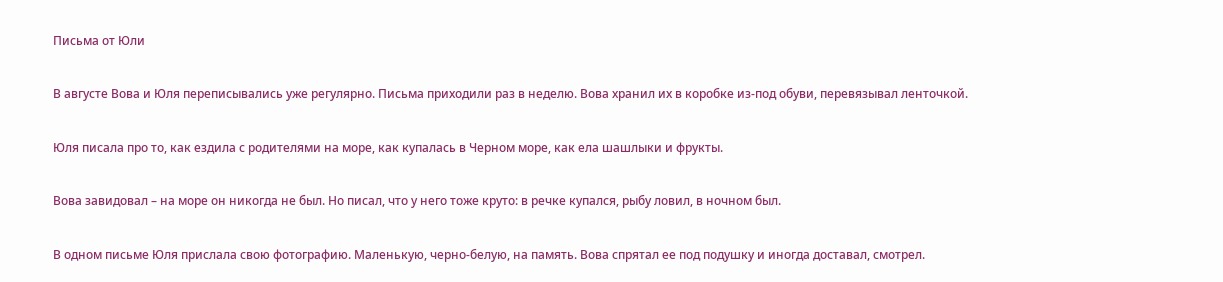Письма от Юли

В августе Вова и Юля переписывались уже регулярно. Письма приходили раз в неделю. Вова хранил их в коробке из-под обуви, перевязывал ленточкой.

Юля писала про то, как ездила с родителями на море, как купалась в Черном море, как ела шашлыки и фрукты.

Вова завидовал – на море он никогда не был. Но писал, что у него тоже круто: в речке купался, рыбу ловил, в ночном был.

В одном письме Юля прислала свою фотографию. Маленькую, черно-белую, на память. Вова спрятал ее под подушку и иногда доставал, смотрел.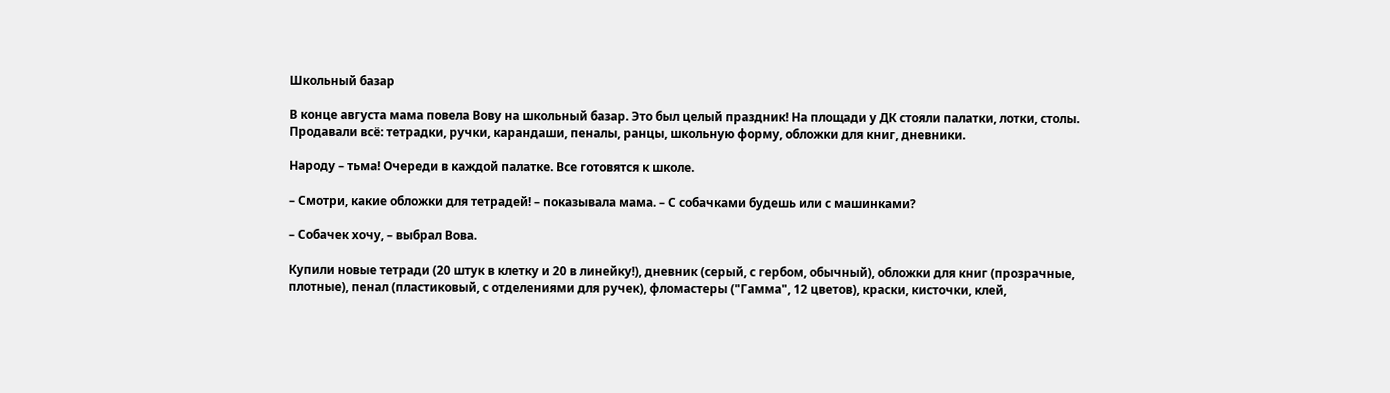Школьный базар

В конце августа мама повела Вову на школьный базар. Это был целый праздник! На площади у ДК стояли палатки, лотки, столы. Продавали всё: тетрадки, ручки, карандаши, пеналы, ранцы, школьную форму, обложки для книг, дневники.

Народу – тьма! Очереди в каждой палатке. Все готовятся к школе.

– Смотри, какие обложки для тетрадей! – показывала мама. – С собачками будешь или с машинками?

– Собачек хочу, – выбрал Вова.

Купили новые тетради (20 штук в клетку и 20 в линейку!), дневник (серый, с гербом, обычный), обложки для книг (прозрачные, плотные), пенал (пластиковый, с отделениями для ручек), фломастеры ("Гамма", 12 цветов), краски, кисточки, клей,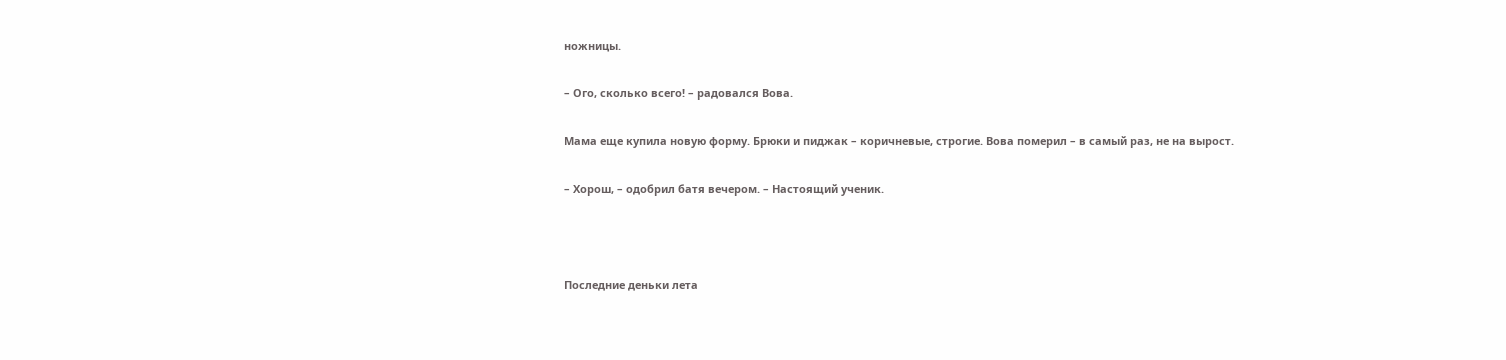ножницы.

– Ого, сколько всего! – радовался Вова.

Мама еще купила новую форму. Брюки и пиджак – коричневые, строгие. Вова померил – в самый раз, не на вырост.

– Хорош, – одобрил батя вечером. – Настоящий ученик.



Последние деньки лета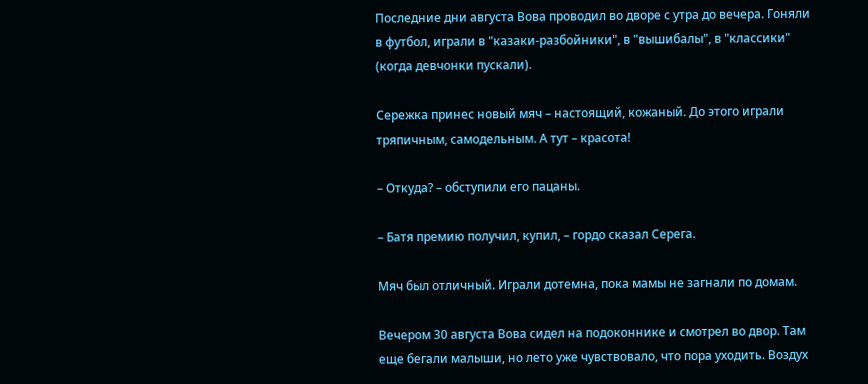Последние дни августа Вова проводил во дворе с утра до вечера. Гоняли в футбол, играли в "казаки-разбойники", в "вышибалы", в "классики" (когда девчонки пускали).

Сережка принес новый мяч – настоящий, кожаный. До этого играли тряпичным, самодельным. А тут – красота!

– Откуда? – обступили его пацаны.

– Батя премию получил, купил, – гордо сказал Серега.

Мяч был отличный. Играли дотемна, пока мамы не загнали по домам.

Вечером 30 августа Вова сидел на подоконнике и смотрел во двор. Там еще бегали малыши, но лето уже чувствовало, что пора уходить. Воздух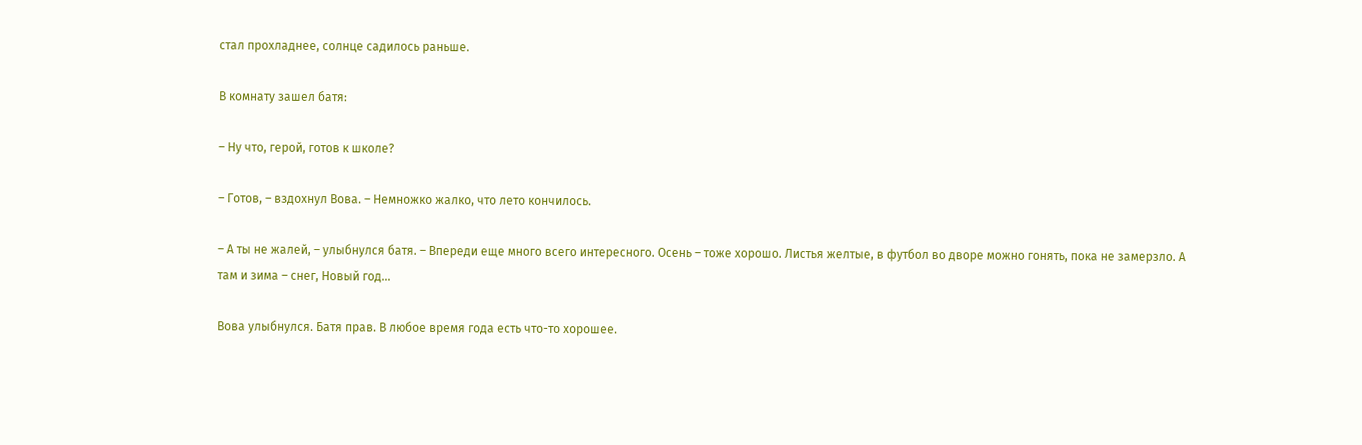стал прохладнее, солнце садилось раньше.

В комнату зашел батя:

– Ну что, герой, готов к школе?

– Готов, – вздохнул Вова. – Немножко жалко, что лето кончилось.

– А ты не жалей, – улыбнулся батя. – Впереди еще много всего интересного. Осень – тоже хорошо. Листья желтые, в футбол во дворе можно гонять, пока не замерзло. А там и зима – снег, Новый год…

Вова улыбнулся. Батя прав. В любое время года есть что-то хорошее.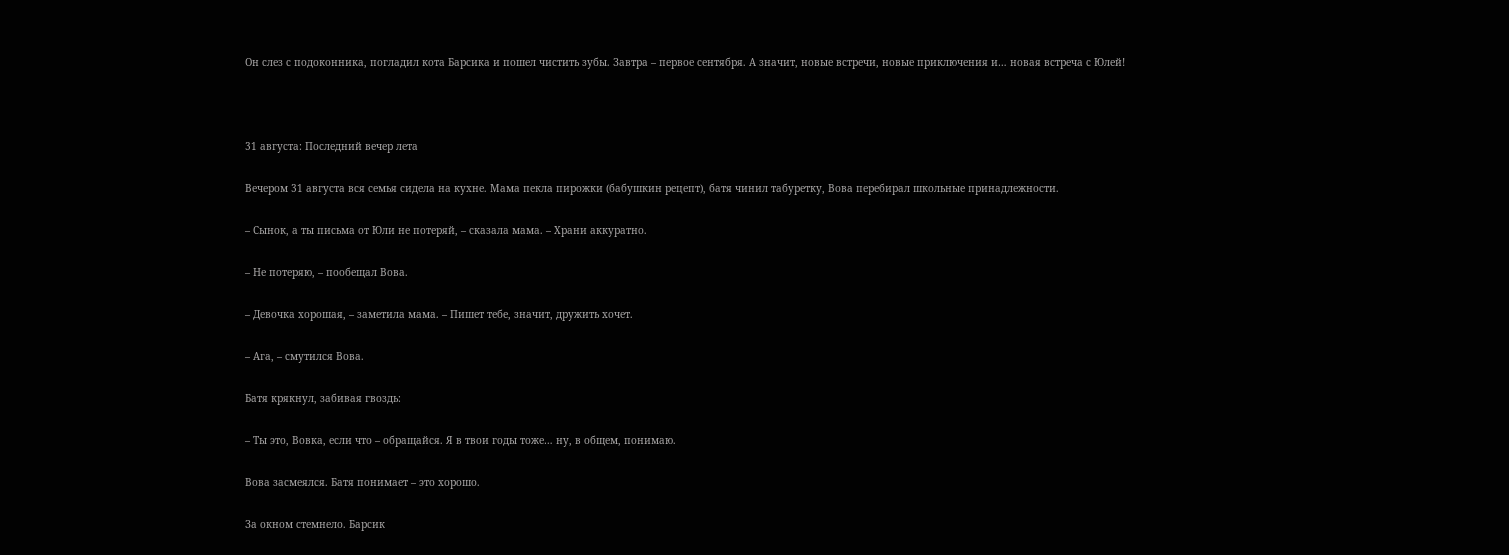Он слез с подоконника, погладил кота Барсика и пошел чистить зубы. Завтра – первое сентября. А значит, новые встречи, новые приключения и… новая встреча с Юлей!



31 августа: Последний вечер лета

Вечером 31 августа вся семья сидела на кухне. Мама пекла пирожки (бабушкин рецепт), батя чинил табуретку, Вова перебирал школьные принадлежности.

– Сынок, а ты письма от Юли не потеряй, – сказала мама. – Храни аккуратно.

– Не потеряю, – пообещал Вова.

– Девочка хорошая, – заметила мама. – Пишет тебе, значит, дружить хочет.

– Ага, – смутился Вова.

Батя крякнул, забивая гвоздь:

– Ты это, Вовка, если что – обращайся. Я в твои годы тоже… ну, в общем, понимаю.

Вова засмеялся. Батя понимает – это хорошо.

За окном стемнело. Барсик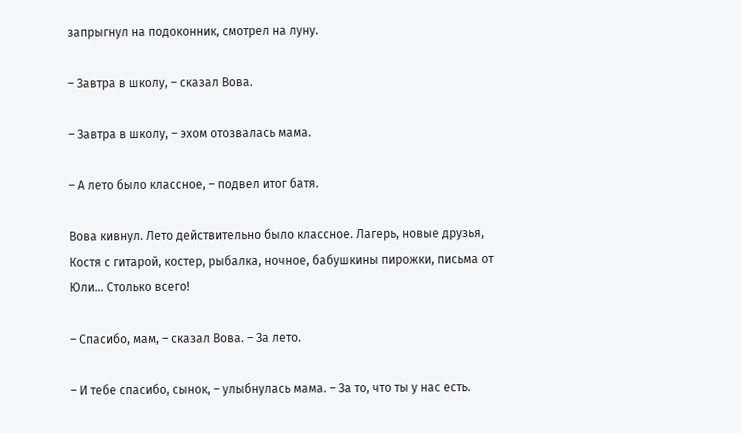запрыгнул на подоконник, смотрел на луну.

– Завтра в школу, – сказал Вова.

– Завтра в школу, – эхом отозвалась мама.

– А лето было классное, – подвел итог батя.

Вова кивнул. Лето действительно было классное. Лагерь, новые друзья, Костя с гитарой, костер, рыбалка, ночное, бабушкины пирожки, письма от Юли… Столько всего!

– Спасибо, мам, – сказал Вова. – За лето.

– И тебе спасибо, сынок, – улыбнулась мама. – За то, что ты у нас есть.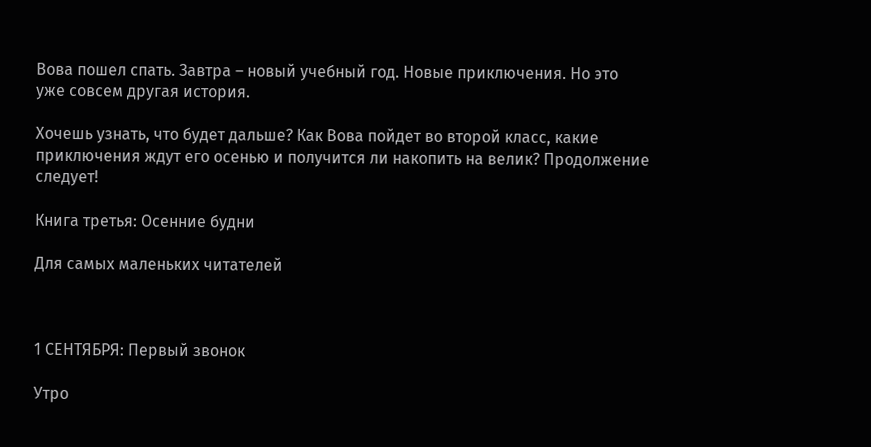Вова пошел спать. Завтра – новый учебный год. Новые приключения. Но это уже совсем другая история.

Хочешь узнать, что будет дальше? Как Вова пойдет во второй класс, какие приключения ждут его осенью и получится ли накопить на велик? Продолжение следует!

Книга третья: Осенние будни

Для самых маленьких читателей



1 СЕНТЯБРЯ: Первый звонок

Утро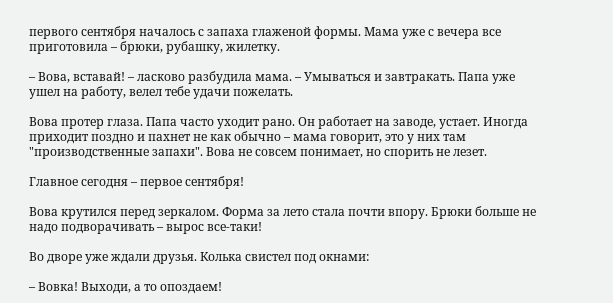первого сентября началось с запаха глаженой формы. Мама уже с вечера все приготовила – брюки, рубашку, жилетку.

– Вова, вставай! – ласково разбудила мама. – Умываться и завтракать. Папа уже ушел на работу, велел тебе удачи пожелать.

Вова протер глаза. Папа часто уходит рано. Он работает на заводе, устает. Иногда приходит поздно и пахнет не как обычно – мама говорит, это у них там "производственные запахи". Вова не совсем понимает, но спорить не лезет.

Главное сегодня – первое сентября!

Вова крутился перед зеркалом. Форма за лето стала почти впору. Брюки больше не надо подворачивать – вырос все-таки!

Во дворе уже ждали друзья. Колька свистел под окнами:

– Вовка! Выходи, а то опоздаем!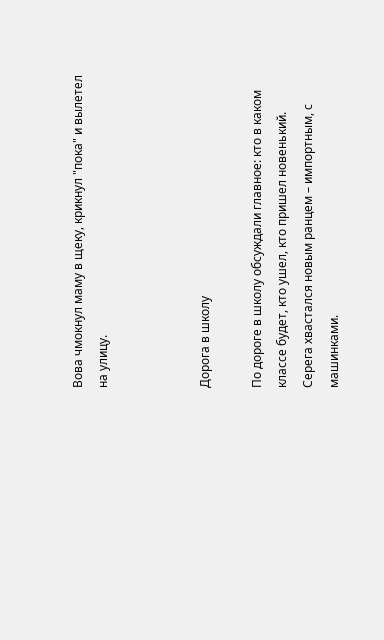Вова чмокнул маму в щеку, крикнул "пока" и вылетел на улицу.



Дорога в школу

По дороге в школу обсуждали главное: кто в каком классе будет, кто ушел, кто пришел новенький. Серега хвастался новым ранцем – импортным, с машинками.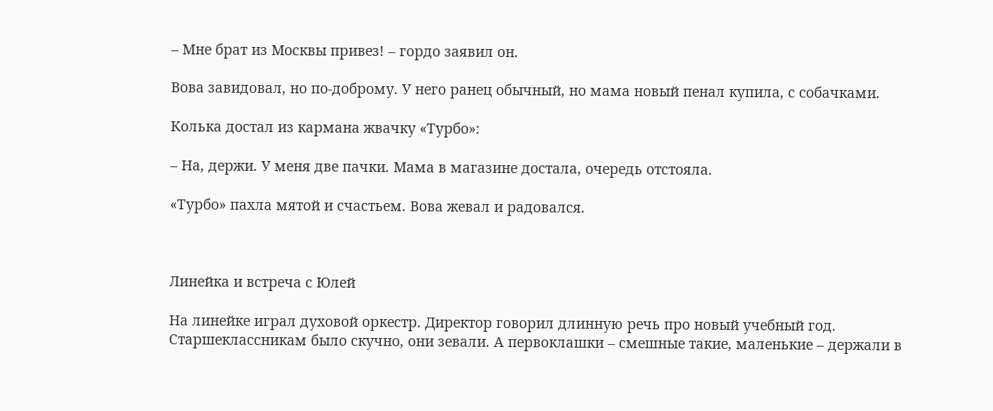– Мне брат из Москвы привез! – гордо заявил он.

Вова завидовал, но по-доброму. У него ранец обычный, но мама новый пенал купила, с собачками.

Колька достал из кармана жвачку «Турбо»:

– На, держи. У меня две пачки. Мама в магазине достала, очередь отстояла.

«Турбо» пахла мятой и счастьем. Вова жевал и радовался.



Линейка и встреча с Юлей

На линейке играл духовой оркестр. Директор говорил длинную речь про новый учебный год. Старшеклассникам было скучно, они зевали. А первоклашки – смешные такие, маленькие – держали в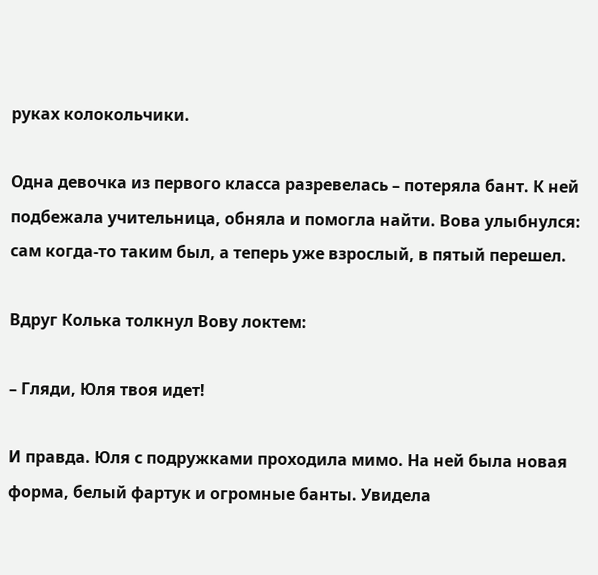руках колокольчики.

Одна девочка из первого класса разревелась – потеряла бант. К ней подбежала учительница, обняла и помогла найти. Вова улыбнулся: сам когда-то таким был, а теперь уже взрослый, в пятый перешел.

Вдруг Колька толкнул Вову локтем:

– Гляди, Юля твоя идет!

И правда. Юля с подружками проходила мимо. На ней была новая форма, белый фартук и огромные банты. Увидела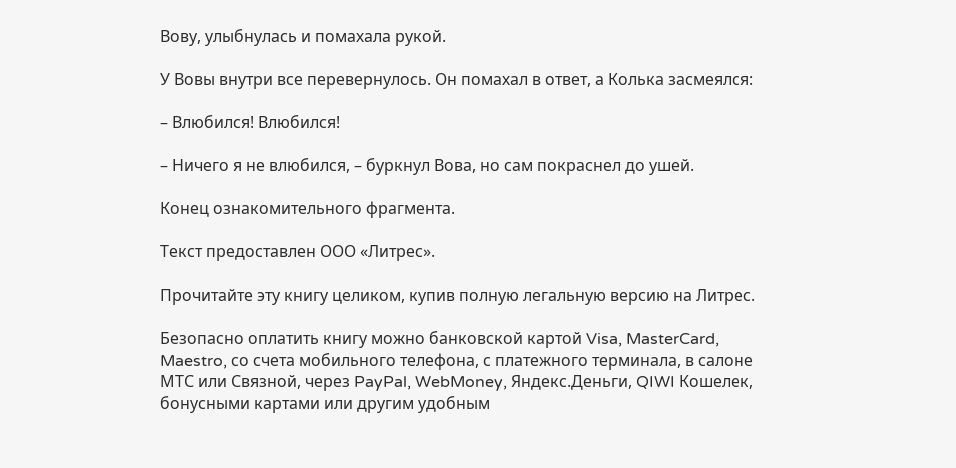Вову, улыбнулась и помахала рукой.

У Вовы внутри все перевернулось. Он помахал в ответ, а Колька засмеялся:

– Влюбился! Влюбился!

– Ничего я не влюбился, – буркнул Вова, но сам покраснел до ушей.

Конец ознакомительного фрагмента.

Текст предоставлен ООО «Литрес».

Прочитайте эту книгу целиком, купив полную легальную версию на Литрес.

Безопасно оплатить книгу можно банковской картой Visa, MasterCard, Maestro, со счета мобильного телефона, с платежного терминала, в салоне МТС или Связной, через PayPal, WebMoney, Яндекс.Деньги, QIWI Кошелек, бонусными картами или другим удобным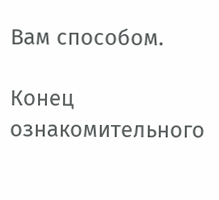Вам способом.

Конец ознакомительного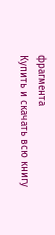фрагмента
Купить и скачать всю книгу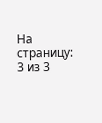На страницу:
3 из 3